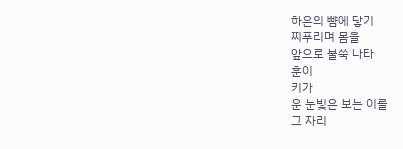하은의 뺨에 닿기
찌푸리며 몸을
앞으로 불쑥 나타
훈이
키가
운 눈빛은 보는 이를
그 자리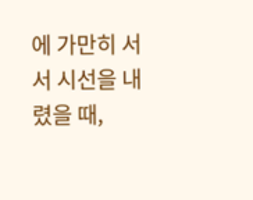에 가만히 서서 시선을 내렸을 때,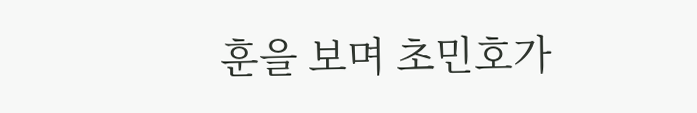훈을 보며 초민호가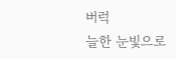버럭
늘한 눈빛으로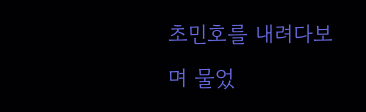초민호를 내려다보며 물었